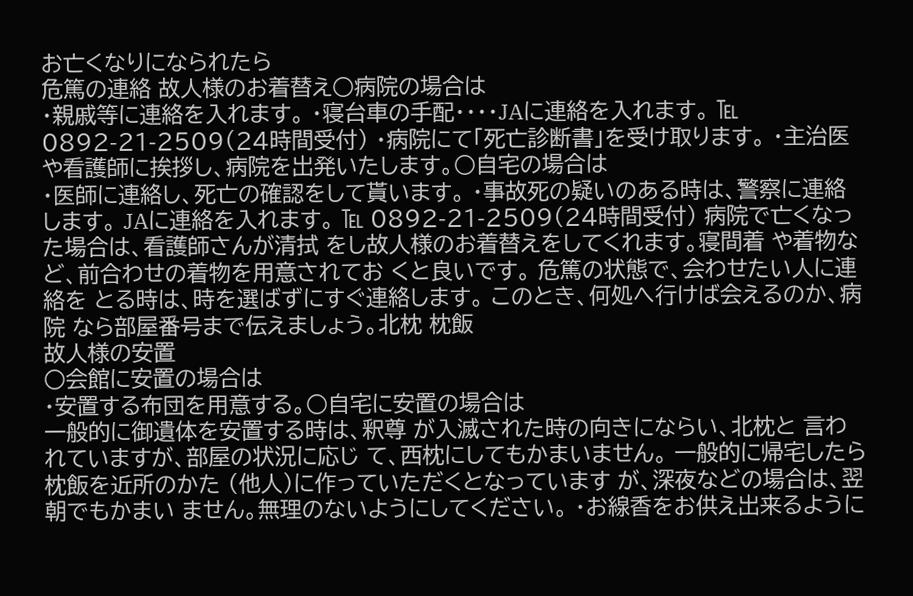お亡くなりになられたら
危篤の連絡 故人様のお着替え○病院の場合は
・親戚等に連絡を入れます。 ・寝台車の手配・・・・JAに連絡を入れます。 ℡ 0892-21-2509(24時間受付) ・病院にて「死亡診断書」を受け取ります。 ・主治医や看護師に挨拶し、病院を出発いたします。○自宅の場合は
・医師に連絡し、死亡の確認をして貰います。 ・事故死の疑いのある時は、警察に連絡します。 JAに連絡を入れます。 ℡ 0892-21-2509(24時間受付) 病院で亡くなった場合は、看護師さんが清拭 をし故人様のお着替えをしてくれます。寝間着 や着物など、前合わせの着物を用意されてお くと良いです。 危篤の状態で、会わせたい人に連絡を とる時は、時を選ばずにすぐ連絡します。 このとき、何処へ行けば会えるのか、病院 なら部屋番号まで伝えましょう。北枕 枕飯
故人様の安置
○会館に安置の場合は
・安置する布団を用意する。○自宅に安置の場合は
一般的に御遺体を安置する時は、釈尊 が入滅された時の向きにならい、北枕と 言われていますが、部屋の状況に応じ て、西枕にしてもかまいません。 一般的に帰宅したら枕飯を近所のかた (他人)に作っていただくとなっています が、深夜などの場合は、翌朝でもかまい ません。無理のないようにしてください。 ・お線香をお供え出来るように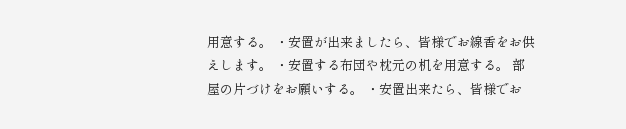用意する。 ・安置が出来ましたら、皆様でお線香をお供えします。 ・安置する布団や枕元の机を用意する。 部屋の片づけをお願いする。 ・安置出来たら、皆様でお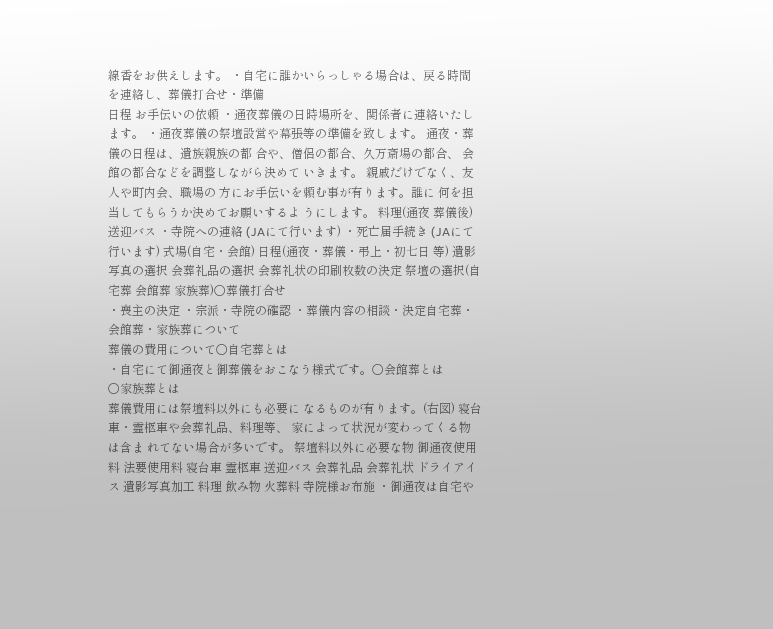線香をお供えします。 ・自宅に誰かいらっしゃる場合は、戻る時間を連絡し、葬儀打合せ・準備
日程 お手伝いの依頼 ・通夜葬儀の日時場所を、関係者に連絡いたします。 ・通夜葬儀の祭壇設営や幕張等の準備を致します。 通夜・葬儀の日程は、遺族親族の都 合や、僧侶の都合、久万斎場の都合、 会館の都合などを調整しながら決めて いきます。 親戚だけでなく、友人や町内会、職場の 方にお手伝いを頼む事が有ります。誰に 何を担当してもらうか決めてお願いするよ うにします。 料理(通夜 葬儀後) 送迎バス ・寺院への連絡 (JAにて行います) ・死亡届手続き (JAにて行います) 式場(自宅・会館) 日程(通夜・葬儀・弔上・初七日 等) 遺影写真の選択 会葬礼品の選択 会葬礼状の印刷枚数の決定 祭壇の選択(自宅葬 会館葬 家族葬)○葬儀打合せ
・喪主の決定 ・宗派・寺院の確認 ・葬儀内容の相談・決定自宅葬・会館葬・家族葬について
葬儀の費用について○自宅葬とは
・自宅にて御通夜と御葬儀をおこなう様式です。○会館葬とは
○家族葬とは
葬儀費用には祭壇料以外にも必要に なるものが有ります。(右図) 寝台車・霊柩車や会葬礼品、料理等、 家によって状況が変わってくる物は含ま れてない場合が多いです。 祭壇料以外に必要な物 御通夜使用料 法要使用料 寝台車 霊柩車 送迎バス 会葬礼品 会葬礼状 ドライアイス 遺影写真加工 料理 飲み物 火葬料 寺院様お布施 ・御通夜は自宅や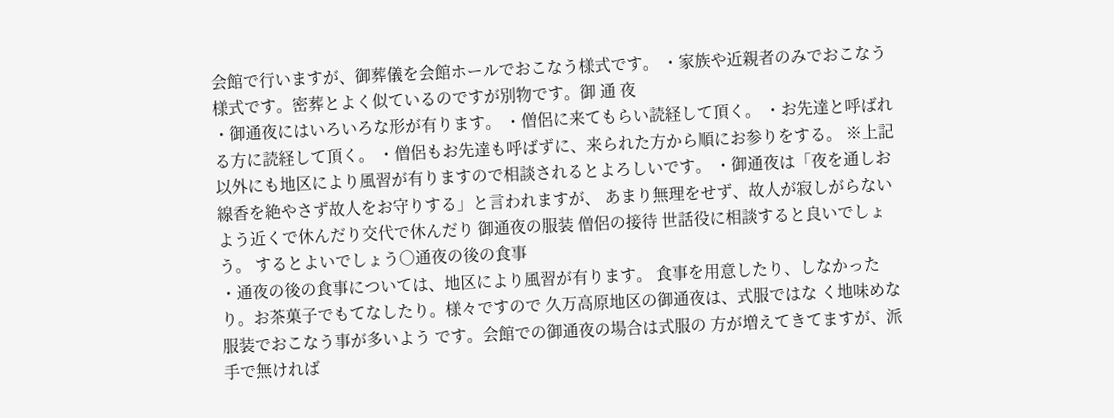会館で行いますが、御葬儀を会館ホールでおこなう様式です。 ・家族や近親者のみでおこなう様式です。密葬とよく似ているのですが別物です。御 通 夜
・御通夜にはいろいろな形が有ります。 ・僧侶に来てもらい読経して頂く。 ・お先達と呼ばれる方に読経して頂く。 ・僧侶もお先達も呼ばずに、来られた方から順にお参りをする。 ※上記以外にも地区により風習が有りますので相談されるとよろしいです。 ・御通夜は「夜を通しお線香を絶やさず故人をお守りする」と言われますが、 あまり無理をせず、故人が寂しがらないよう近くで休んだり交代で休んだり 御通夜の服装 僧侶の接待 世話役に相談すると良いでしょう。 するとよいでしょう○通夜の後の食事
・通夜の後の食事については、地区により風習が有ります。 食事を用意したり、しなかったり。お茶菓子でもてなしたり。様々ですので 久万高原地区の御通夜は、式服ではな く地味めな服装でおこなう事が多いよう です。会館での御通夜の場合は式服の 方が増えてきてますが、派手で無ければ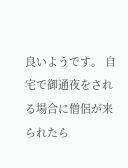良いようです。 自宅で御通夜をされる場合に僧侶が来 られたら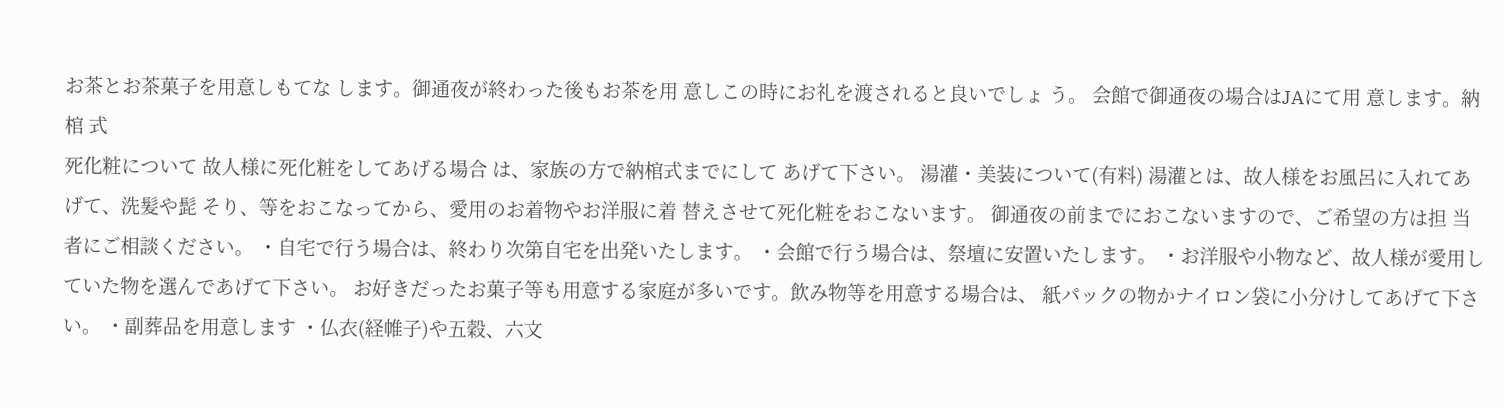お茶とお茶菓子を用意しもてな します。御通夜が終わった後もお茶を用 意しこの時にお礼を渡されると良いでしょ う。 会館で御通夜の場合はJAにて用 意します。納 棺 式
死化粧について 故人様に死化粧をしてあげる場合 は、家族の方で納棺式までにして あげて下さい。 湯灌・美装について(有料) 湯灌とは、故人様をお風呂に入れてあげて、洗髪や髭 そり、等をおこなってから、愛用のお着物やお洋服に着 替えさせて死化粧をおこないます。 御通夜の前までにおこないますので、ご希望の方は担 当者にご相談ください。 ・自宅で行う場合は、終わり次第自宅を出発いたします。 ・会館で行う場合は、祭壇に安置いたします。 ・お洋服や小物など、故人様が愛用していた物を選んであげて下さい。 お好きだったお菓子等も用意する家庭が多いです。飲み物等を用意する場合は、 紙パックの物かナイロン袋に小分けしてあげて下さい。 ・副葬品を用意します ・仏衣(経帷子)や五穀、六文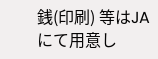銭(印刷) 等はJAにて用意し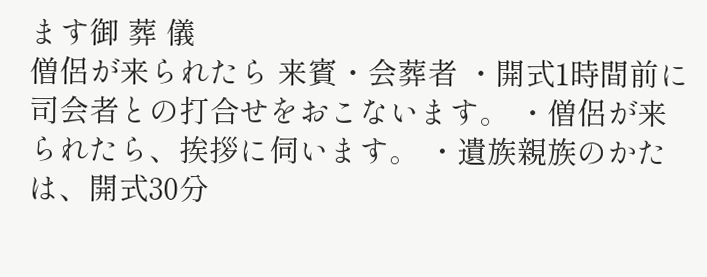ます御 葬 儀
僧侶が来られたら 来賓・会葬者 ・開式1時間前に司会者との打合せをおこないます。 ・僧侶が来られたら、挨拶に伺います。 ・遺族親族のかたは、開式30分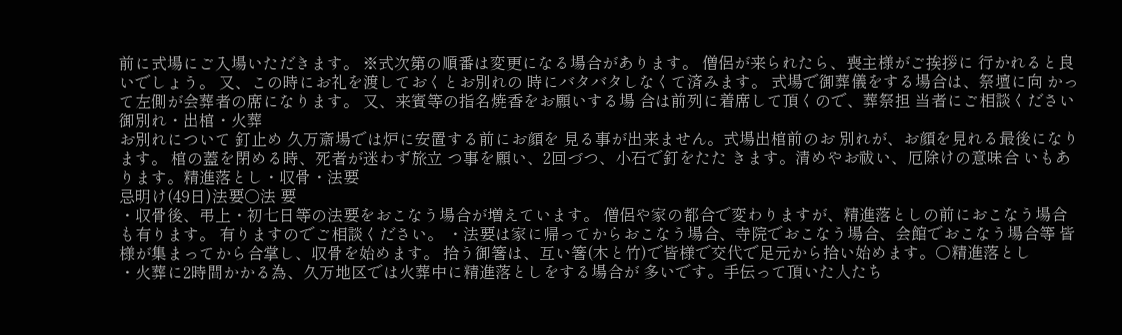前に式場にご入場いただきます。 ※式次第の順番は変更になる場合があります。 僧侶が来られたら、喪主様がご挨拶に 行かれると良いでしょう。 又、この時にお礼を渡しておくとお別れの 時にバタバタしなくて済みます。 式場で御葬儀をする場合は、祭壇に向 かって左側が会葬者の席になります。 又、来賓等の指名焼香をお願いする場 合は前列に着席して頂くので、葬祭担 当者にご相談ください御別れ・出棺・火葬
お別れについて 釘止め 久万斎場では炉に安置する前にお顔を 見る事が出来ません。式場出棺前のお 別れが、お顔を見れる最後になります。 棺の蓋を閉める時、死者が迷わず旅立 つ事を願い、2回づつ、小石で釘をたた きます。清めやお祓い、厄除けの意味合 いもあります。精進落とし・収骨・法要
忌明け(49日)法要○法 要
・収骨後、弔上・初七日等の法要をおこなう場合が増えています。 僧侶や家の都合で変わりますが、精進落としの前におこなう場合も有ります。 有りますのでご相談ください。 ・法要は家に帰ってからおこなう場合、寺院でおこなう場合、会館でおこなう場合等 皆様が集まってから合掌し、収骨を始めます。 拾う御箸は、互い箸(木と竹)で皆様で交代で足元から拾い始めます。○精進落とし
・火葬に2時間かかる為、久万地区では火葬中に精進落としをする場合が 多いです。手伝って頂いた人たち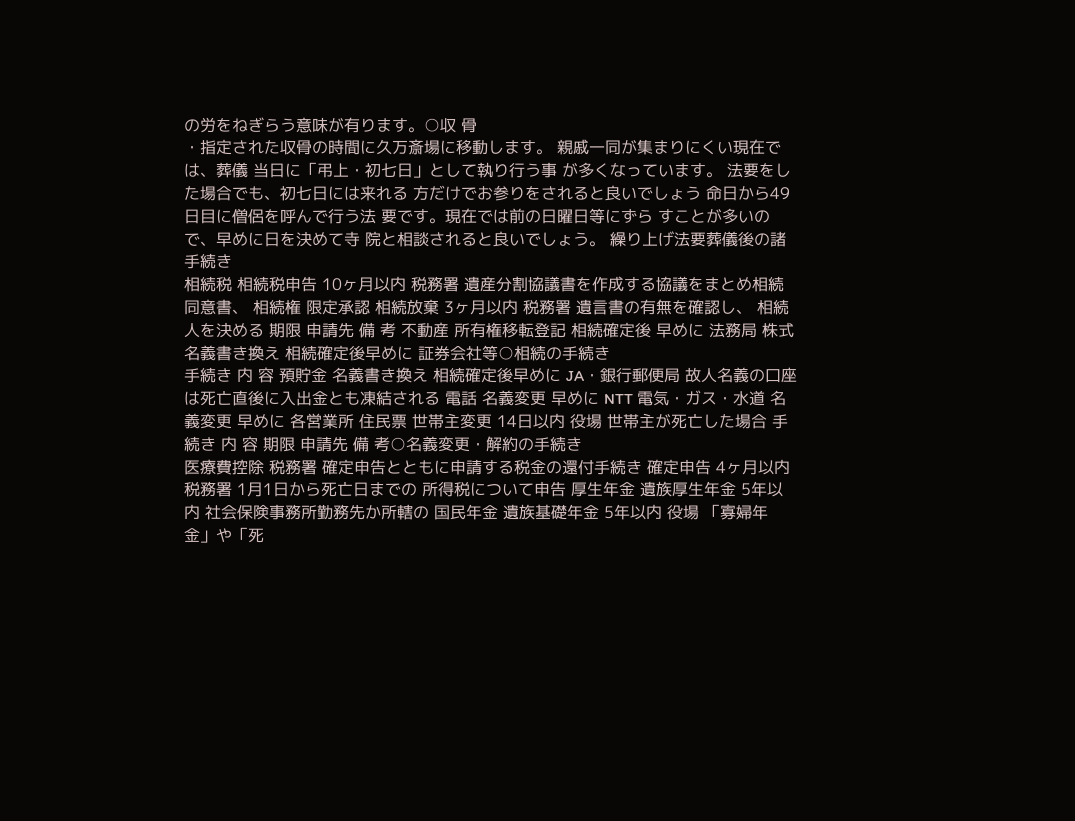の労をねぎらう意味が有ります。○収 骨
・指定された収骨の時間に久万斎場に移動します。 親戚一同が集まりにくい現在では、葬儀 当日に「弔上・初七日」として執り行う事 が多くなっています。 法要をした場合でも、初七日には来れる 方だけでお参りをされると良いでしょう 命日から49日目に僧侶を呼んで行う法 要です。現在では前の日曜日等にずら すことが多いので、早めに日を決めて寺 院と相談されると良いでしょう。 繰り上げ法要葬儀後の諸手続き
相続税 相続税申告 10ヶ月以内 税務署 遺産分割協議書を作成する協議をまとめ相続同意書、 相続権 限定承認 相続放棄 3ヶ月以内 税務署 遺言書の有無を確認し、 相続人を決める 期限 申請先 備 考 不動産 所有権移転登記 相続確定後 早めに 法務局 株式 名義書き換え 相続確定後早めに 証券会社等○相続の手続き
手続き 内 容 預貯金 名義書き換え 相続確定後早めに JA・銀行郵便局 故人名義の口座は死亡直後に入出金とも凍結される 電話 名義変更 早めに NTT 電気・ガス・水道 名義変更 早めに 各営業所 住民票 世帯主変更 14日以内 役場 世帯主が死亡した場合 手続き 内 容 期限 申請先 備 考○名義変更・解約の手続き
医療費控除 税務署 確定申告とともに申請する税金の還付手続き 確定申告 4ヶ月以内 税務署 1月1日から死亡日までの 所得税について申告 厚生年金 遺族厚生年金 5年以内 社会保険事務所勤務先か所轄の 国民年金 遺族基礎年金 5年以内 役場 「寡婦年金」や「死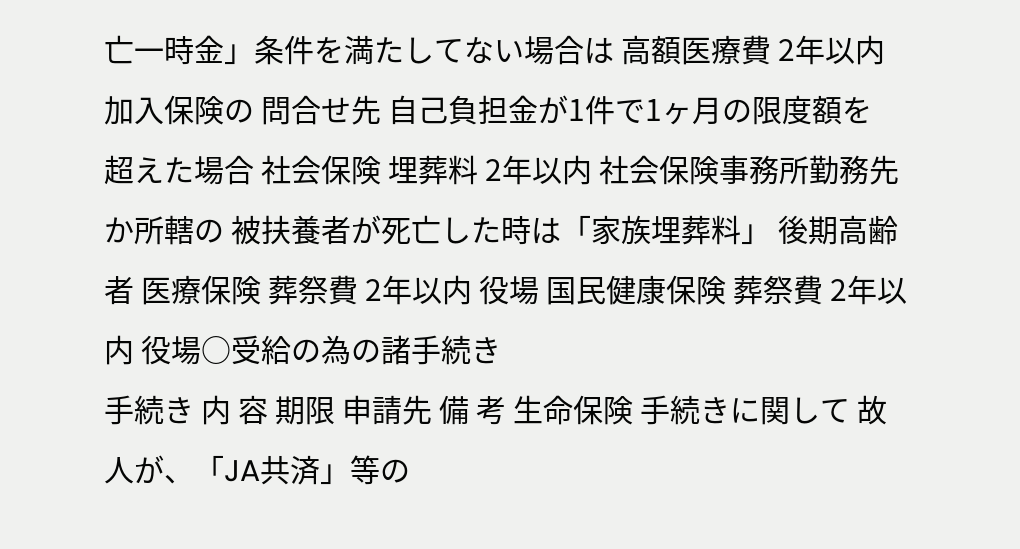亡一時金」条件を満たしてない場合は 高額医療費 2年以内 加入保険の 問合せ先 自己負担金が1件で1ヶ月の限度額を 超えた場合 社会保険 埋葬料 2年以内 社会保険事務所勤務先か所轄の 被扶養者が死亡した時は「家族埋葬料」 後期高齢者 医療保険 葬祭費 2年以内 役場 国民健康保険 葬祭費 2年以内 役場○受給の為の諸手続き
手続き 内 容 期限 申請先 備 考 生命保険 手続きに関して 故人が、「JA共済」等の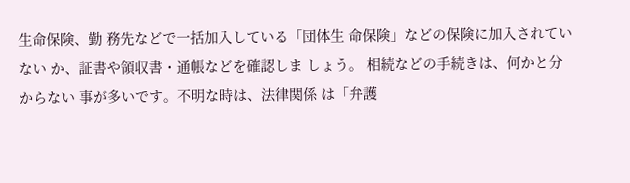生命保険、勤 務先などで一括加入している「団体生 命保険」などの保険に加入されていない か、証書や領収書・通帳などを確認しま しょう。 相続などの手続きは、何かと分からない 事が多いです。不明な時は、法律関係 は「弁護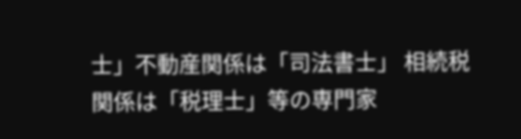士」不動産関係は「司法書士」 相続税関係は「税理士」等の専門家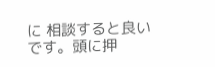に 相談すると良いです。頭に押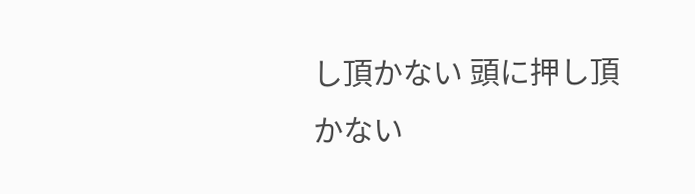し頂かない 頭に押し頂かない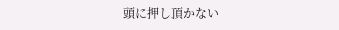頭に押し頂かない